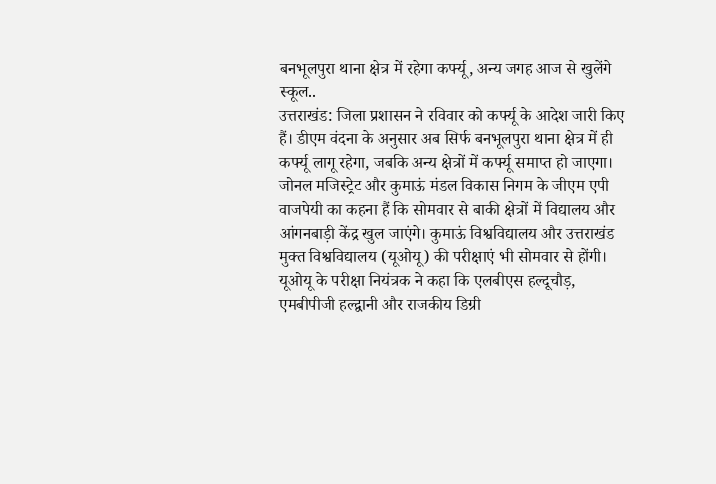बनभूलपुरा थाना क्षेत्र में रहेगा कर्फ्यू, अन्य जगह आज से खुलेंगे स्कूल..
उत्तराखंड: जिला प्रशासन ने रविवार को कर्फ्यू के आदेश जारी किए हैं। डीएम वंदना के अनुसार अब सिर्फ बनभूलपुरा थाना क्षेत्र में ही कर्फ्यू लागू रहेगा, जबकि अन्य क्षेत्रों में कर्फ्यू समाप्त हो जाएगा। जोनल मजिस्ट्रेट और कुमाऊं मंडल विकास निगम के जीएम एपी वाजपेयी का कहना हैं कि सोमवार से बाकी क्षेत्रों में विद्यालय और आंगनबाड़ी केंद्र खुल जाएंगे। कुमाऊं विश्वविद्यालय और उत्तराखंड मुक्त विश्वविद्यालय (यूओयू) की परीक्षाएं भी सोमवार से होंगी। यूओयू के परीक्षा नियंत्रक ने कहा कि एलबीएस हल्दूचौड़, एमबीपीजी हल्द्वानी और राजकीय डिग्री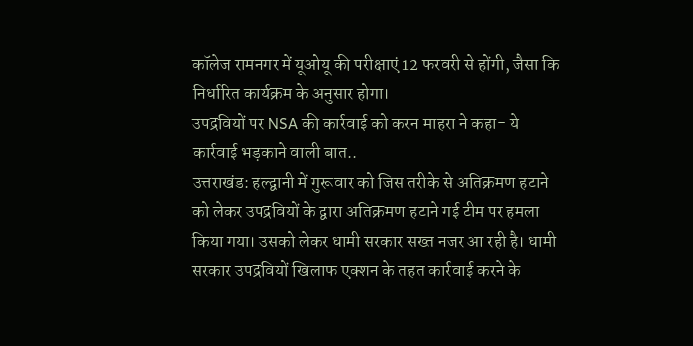कॉलेज रामनगर में यूओयू की परीक्षाएं 12 फरवरी से होंगी, जैसा कि निर्धारित कार्यक्रम के अनुसार होगा।
उपद्रवियों पर NSA की कार्रवाई को करन माहरा ने कहा- ये कार्रवाई भड़काने वाली बात..
उत्तराखंड: हल्द्वानी में गुरूवार को जिस तरीके से अतिक्रमण हटाने को लेकर उपद्रवियों के द्वारा अतिक्रमण हटाने गई टीम पर हमला किया गया। उसको लेकर धामी सरकार सख्त नजर आ रही है। धामी सरकार उपद्रवियों खिलाफ एक्शन के तहत कार्रवाई करने के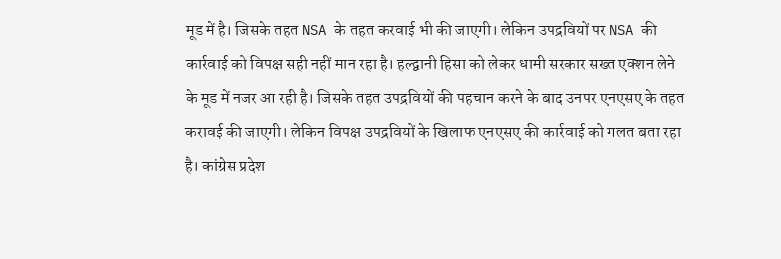मूड में है। जिसके तहत NSA के तहत करवाई भी की जाएगी। लेकिन उपद्रवियों पर NSA की कार्रवाई को विपक्ष सही नहीं मान रहा है। हल्द्वानी हिसा को लेकर धामी सरकार सख्त एक्शन लेने के मूड में नजर आ रही है। जिसके तहत उपद्रवियों की पहचान करने के बाद उनपर एनएसए के तहत करावई की जाएगी। लेकिन विपक्ष उपद्रवियों के खिलाफ एनएसए की कार्रवाई को गलत बता रहा है। कांग्रेस प्रदेश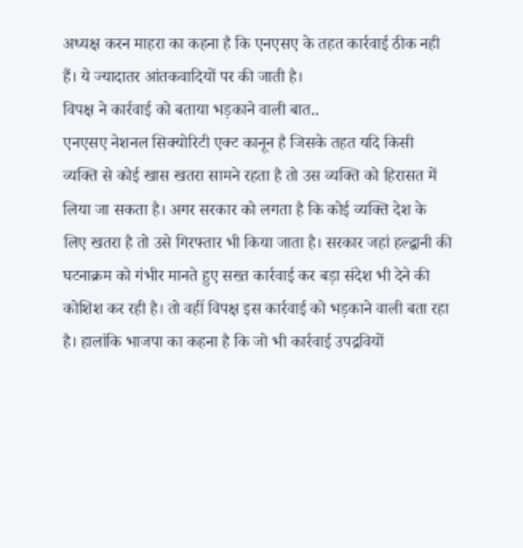अध्यक्ष करन माहरा का कहना है कि एनएसए के तहत कार्रवाई ठीक नही हैं। ये ज्यादातर आंतकवादियों पर की जाती है।
विपक्ष ने कार्रवाई को बताया भड़काने वाली बात..
एनएसए नेशनल सिक्योरिटी एक्ट कानून है जिसके तहत यदि किसी व्यक्ति से कोई खास खतरा सामने रहता है तो उस व्यक्ति को हिरासत में लिया जा सकता है। अगर सरकार को लगता है कि कोई व्यक्ति देश के लिए खतरा है तो उसे गिरफ्तार भी किया जाता है। सरकार जहां हल्द्वानी की घटनाक्रम को गंभीर मानते हुए सख्त कार्रवाई कर बड़ा संदेश भी देने की कोशिश कर रही है। तो वहीं विपक्ष इस कार्रवाई को भड़काने वाली बता रहा है। हालांकि भाजपा का कहना है कि जो भी कार्रवाई उपद्रवियों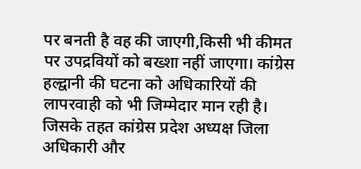पर बनती है वह की जाएगी,किसी भी कीमत पर उपद्रवियों को बख्शा नहीं जाएगा। कांग्रेस हल्द्वानी की घटना को अधिकारियों की लापरवाही को भी जिम्मेदार मान रही है। जिसके तहत कांग्रेस प्रदेश अध्यक्ष जिला अधिकारी और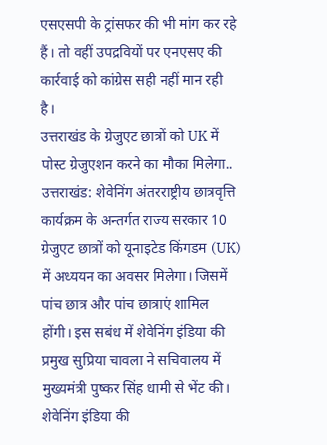एसएसपी के ट्रांसफर की भी मांग कर रहे हैं। तो वहीं उपद्रवियों पर एनएसए की कार्रवाई को कांग्रेस सही नहीं मान रही है।
उत्तराखंड के ग्रेजुएट छात्रों को UK में पोस्ट ग्रेजुएशन करने का मौका मिलेगा..
उत्तराखंड: शेवेनिंग अंतरराष्ट्रीय छात्रवृत्ति कार्यक्रम के अन्तर्गत राज्य सरकार 10 ग्रेजुएट छात्रों को यूनाइटेड किंगडम (UK) में अध्ययन का अवसर मिलेगा। जिसमें पांच छात्र और पांच छात्राएं शामिल होंगी। इस सबंध में शेवेनिंग इंडिया की प्रमुख सुप्रिया चावला ने सचिवालय में मुख्यमंत्री पुष्कर सिंह धामी से भेंट की। शेवेनिंग इंडिया की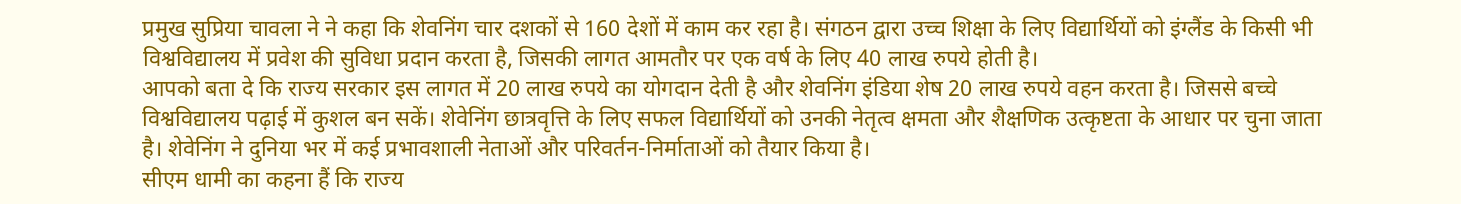प्रमुख सुप्रिया चावला ने ने कहा कि शेवनिंग चार दशकों से 160 देशों में काम कर रहा है। संगठन द्वारा उच्च शिक्षा के लिए विद्यार्थियों को इंग्लैंड के किसी भी विश्वविद्यालय में प्रवेश की सुविधा प्रदान करता है, जिसकी लागत आमतौर पर एक वर्ष के लिए 40 लाख रुपये होती है।
आपको बता दे कि राज्य सरकार इस लागत में 20 लाख रुपये का योगदान देती है और शेवनिंग इंडिया शेष 20 लाख रुपये वहन करता है। जिससे बच्चे विश्वविद्यालय पढ़ाई में कुशल बन सकें। शेवेनिंग छात्रवृत्ति के लिए सफल विद्यार्थियों को उनकी नेतृत्व क्षमता और शैक्षणिक उत्कृष्टता के आधार पर चुना जाता है। शेवेनिंग ने दुनिया भर में कई प्रभावशाली नेताओं और परिवर्तन-निर्माताओं को तैयार किया है।
सीएम धामी का कहना हैं कि राज्य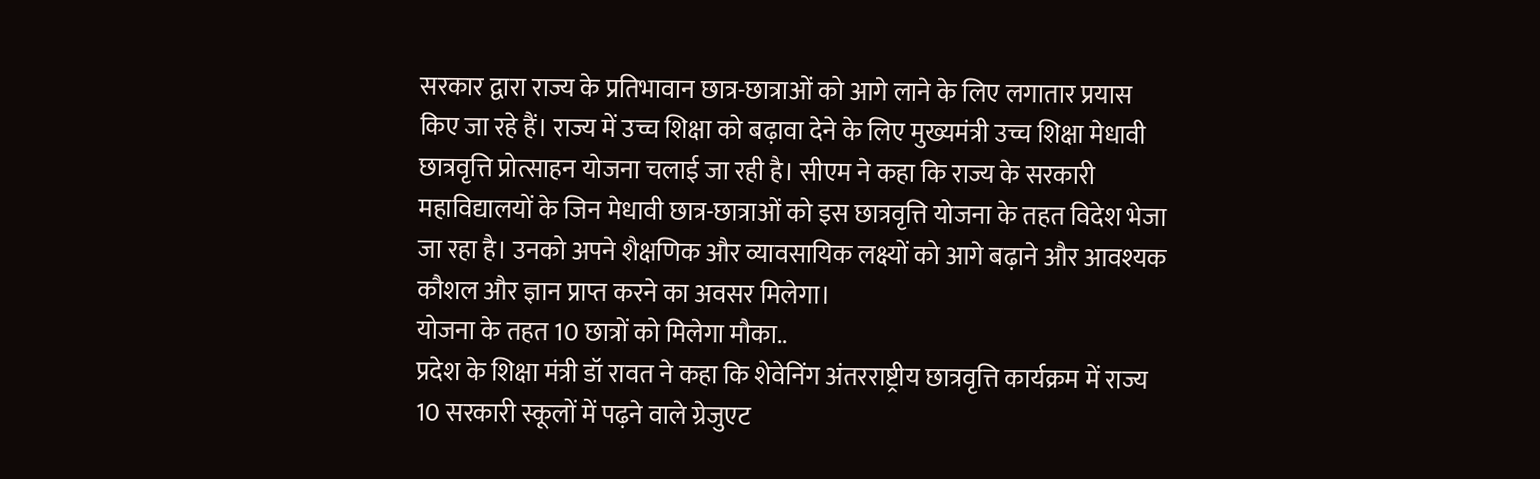सरकार द्वारा राज्य के प्रतिभावान छात्र-छात्राओं को आगे लाने के लिए लगातार प्रयास किए जा रहे हैं। राज्य में उच्च शिक्षा को बढ़ावा देने के लिए मुख्यमंत्री उच्च शिक्षा मेधावी छात्रवृत्ति प्रोत्साहन योजना चलाई जा रही है। सीएम ने कहा कि राज्य के सरकारी महाविद्यालयों के जिन मेधावी छात्र-छात्राओं को इस छात्रवृत्ति योजना के तहत विदेश भेजा जा रहा है। उनको अपने शैक्षणिक और व्यावसायिक लक्ष्यों को आगे बढ़ाने और आवश्यक कौशल और ज्ञान प्राप्त करने का अवसर मिलेगा।
योजना के तहत 10 छात्रों को मिलेगा मौका..
प्रदेश के शिक्षा मंत्री डॉ रावत ने कहा कि शेवेनिंग अंतरराष्ट्रीय छात्रवृत्ति कार्यक्रम में राज्य 10 सरकारी स्कूलों में पढ़ने वाले ग्रेजुएट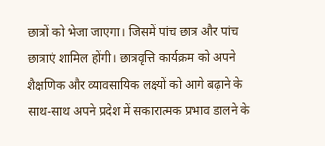छात्रों को भेजा जाएगा। जिसमें पांच छात्र और पांच छात्राएं शामिल होंगी। छात्रवृत्ति कार्यक्रम को अपने शैक्षणिक और व्यावसायिक लक्ष्यों को आगे बढ़ाने के साथ-साथ अपने प्रदेश में सकारात्मक प्रभाव डालने के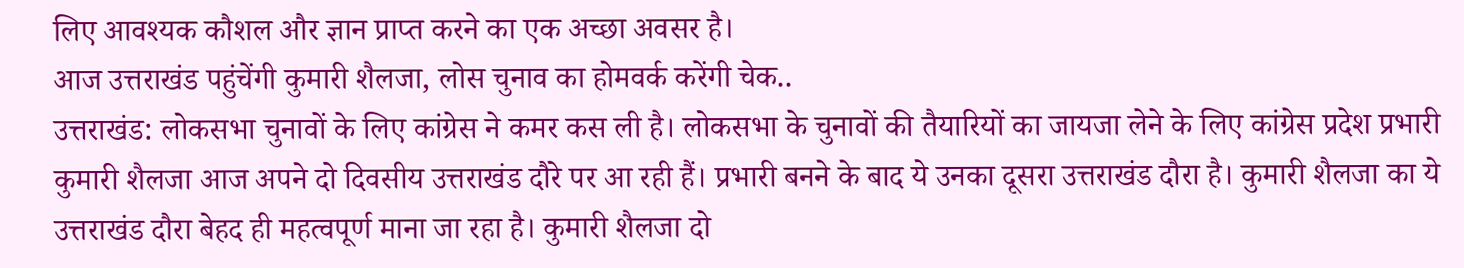लिए आवश्यक कौशल और ज्ञान प्राप्त करने का एक अच्छा अवसर है।
आज उत्तराखंड पहुंचेंगी कुमारी शैलजा, लोस चुनाव का होमवर्क करेंगी चेक..
उत्तराखंड: लोकसभा चुनावों के लिए कांग्रेस ने कमर कस ली है। लोकसभा के चुनावों की तैयारियों का जायजा लेने के लिए कांग्रेस प्रदेश प्रभारी कुमारी शैलजा आज अपने दो दिवसीय उत्तराखंड दौरे पर आ रही हैं। प्रभारी बनने के बाद ये उनका दूसरा उत्तराखंड दौरा है। कुमारी शैलजा का ये उत्तराखंड दौरा बेहद ही महत्वपूर्ण माना जा रहा है। कुमारी शैलजा दो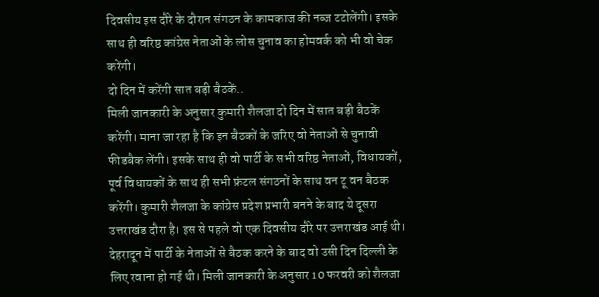दिवसीय इस दौरे के दौरान संगठन के कामकाज की नब्ज टटोलेंगी। इसके साथ ही वरिष्ठ कांग्रेस नेताओं के लोस चुनाव का होमवर्क को भी वो चेक करेंगी।
दो दिन में करेंगी सात बड़ी बैठकें..
मिली जानकारी के अनुसार कुमारी शैलजा दो दिन में सात बड़ी बैठकें करेंगी। माना जा रहा है कि इन बैठकों के जरिए वो नेताओं से चुनावी फीडबैक लेंगी। इसके साथ ही वो पार्टी के सभी वरिष्ठ नेताओं, विधायकों, पूर्व विधायकों के साथ ही सभी फ्रंटल संगठनों के साथ वन टू वन बैठक करेंगी। कुमारी शैलजा के कांग्रेस प्रदेश प्रभारी बनने के बाद ये दूसरा उत्तराखंड दौरा है। इस से पहले वो एक दिवसीय दौरे पर उत्तराखंड आई थी। देहरादून में पार्टी के नेताओं से बैठक करने के बाद वो उसी दिन दिल्ली के लिए रवाना हो गई थी। मिली जानकारी के अनुसार 10 फरवरी को शैलजा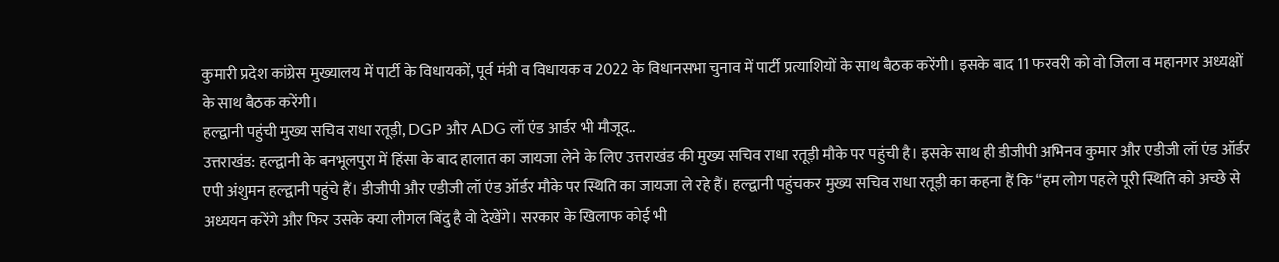कुमारी प्रदेश कांग्रेस मुख्यालय में पार्टी के विधायकों, पूर्व मंत्री व विधायक व 2022 के विधानसभा चुनाव में पार्टी प्रत्याशियों के साथ बैठक करेंगी। इसके बाद 11 फरवरी को वो जिला व महानगर अध्यक्षों के साथ बैठक करेंगी।
हल्द्वानी पहुंची मुख्य सचिव राधा रतूड़ी, DGP और ADG लॉ एंड आर्डर भी मौजूद..
उत्तराखंड: हल्द्वानी के बनभूलपुरा में हिंसा के बाद हालात का जायजा लेने के लिए उत्तराखंड की मुख्य सचिव राधा रतूड़ी मौके पर पहुंची है। इसके साथ ही डीजीपी अभिनव कुमार और एडीजी लॉ एंड ऑर्डर एपी अंशुमन हल्द्वानी पहुंचे हैं। डीजीपी और एडीजी लॉ एंड ऑर्डर मौके पर स्थिति का जायजा ले रहे हैं। हल्द्वानी पहुंचकर मुख्य सचिव राधा रतूड़ी का कहना हैं कि “हम लोग पहले पूरी स्थिति को अच्छे से अध्ययन करेंगे और फिर उसके क्या लीगल बिंदु है वो देखेंगे। सरकार के खिलाफ कोई भी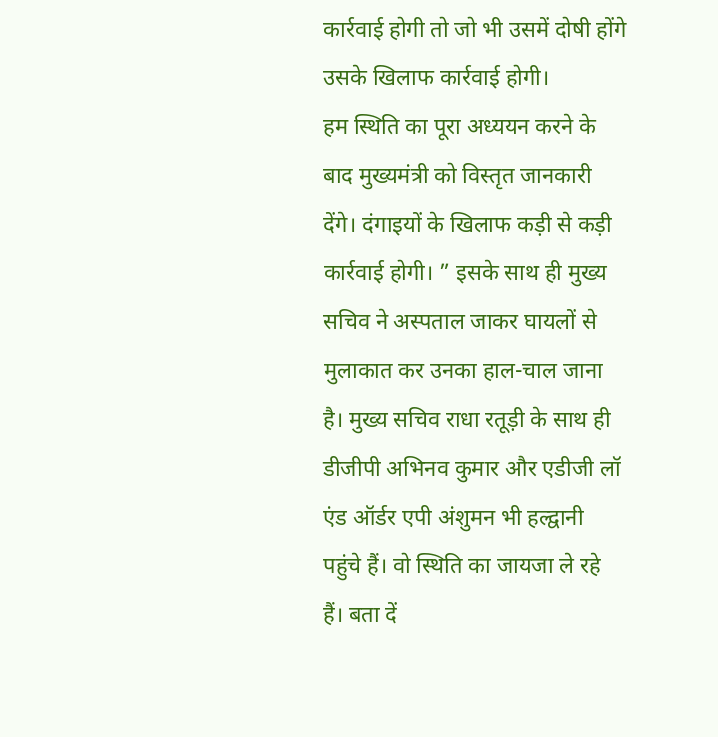कार्रवाई होगी तो जो भी उसमें दोषी होंगे उसके खिलाफ कार्रवाई होगी।
हम स्थिति का पूरा अध्ययन करने के बाद मुख्यमंत्री को विस्तृत जानकारी देंगे। दंगाइयों के खिलाफ कड़ी से कड़ी कार्रवाई होगी। ” इसके साथ ही मुख्य सचिव ने अस्पताल जाकर घायलों से मुलाकात कर उनका हाल-चाल जाना है। मुख्य सचिव राधा रतूड़ी के साथ ही डीजीपी अभिनव कुमार और एडीजी लॉ एंड ऑर्डर एपी अंशुमन भी हल्द्वानी पहुंचे हैं। वो स्थिति का जायजा ले रहे हैं। बता दें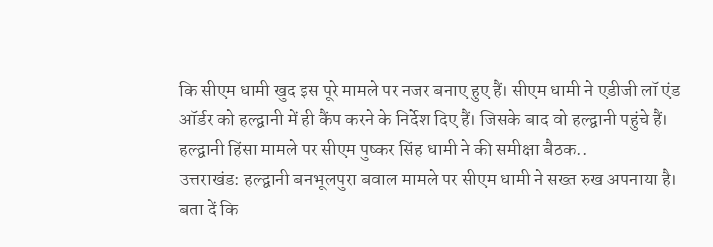कि सीएम धामी खुद इस पूरे मामले पर नजर बनाए हुए हैं। सीएम धामी ने एडीजी लॉ एंड ऑर्डर को हल्द्वानी में ही कैंप करने के निर्देश दिए हैं। जिसके बाद वो हल्द्वानी पहुंचे हैं।
हल्द्वानी हिंसा मामले पर सीएम पुष्कर सिंह धामी ने की समीक्षा बैठक..
उत्तराखंड: हल्द्वानी बनभूलपुरा बवाल मामले पर सीएम धामी ने सख्त रुख अपनाया है। बता दें कि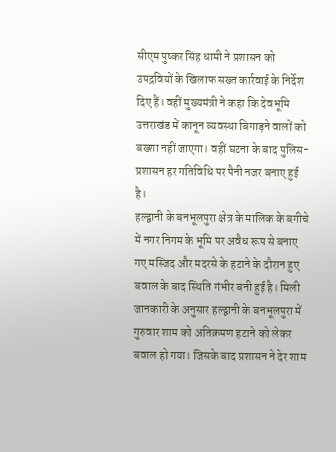सीएम पुष्कर सिंह धामी ने प्रशासन को उपद्रवियों के खिलाफ सख्त कार्रवाई के निर्देश दिए हैं। वहीं मुख्यमंत्री ने कहा कि देवभूमि उत्तराखंड में कानून व्यवस्था बिगाड़ने वालों को बख्शा नहीं जाएगा। वहीं घटना के बाद पुलिस-प्रशासन हर गतिविधि पर पैनी नजर बनाए हुई है।
हल्द्वानी के बनभूलपुरा क्षेत्र के मालिक के बगीचे में नगर निगम के भूमि पर अवैध रूप से बनाए गए मस्जिद और मदरसे के हटाने के दौरान हुए बवाल के बाद स्थिति गंभीर बनी हुई है। मिली जानकारी के अनुसार हल्द्वानी के बनभूलपुरा में गुरुवार शाम को अतिक्रमण हटाने को लेकर बवाल हो गया। जिसके बाद प्रशासन ने देर शाम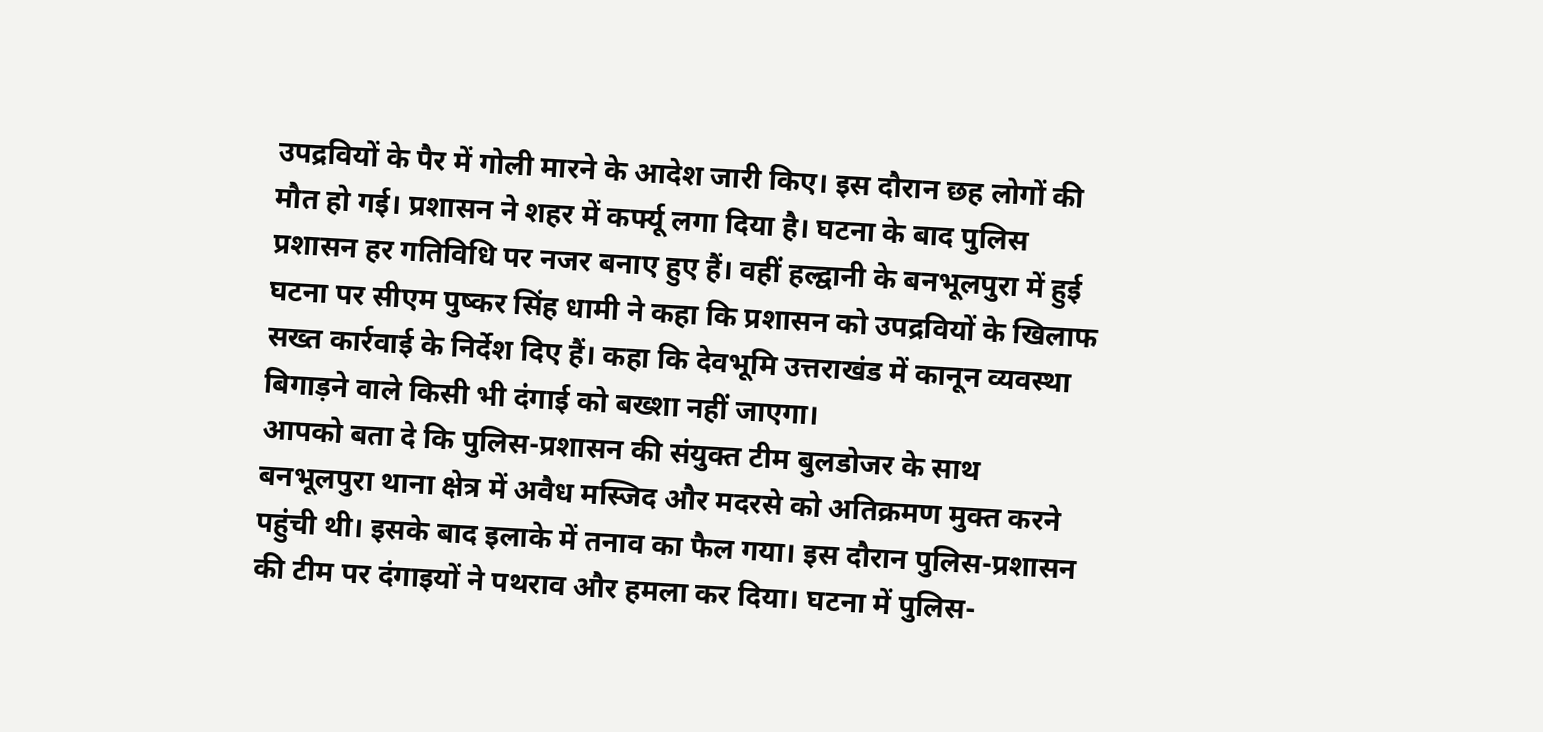उपद्रवियों के पैर में गोली मारने के आदेश जारी किए। इस दौरान छह लोगों की मौत हो गई। प्रशासन ने शहर में कर्फ्यू लगा दिया है। घटना के बाद पुलिस प्रशासन हर गतिविधि पर नजर बनाए हुए हैं। वहीं हल्द्वानी के बनभूलपुरा में हुई घटना पर सीएम पुष्कर सिंह धामी ने कहा कि प्रशासन को उपद्रवियों के खिलाफ सख्त कार्रवाई के निर्देश दिए हैं। कहा कि देवभूमि उत्तराखंड में कानून व्यवस्था बिगाड़ने वाले किसी भी दंगाई को बख्शा नहीं जाएगा।
आपको बता दे कि पुलिस-प्रशासन की संयुक्त टीम बुलडोजर के साथ बनभूलपुरा थाना क्षेत्र में अवैध मस्जिद और मदरसे को अतिक्रमण मुक्त करने पहुंची थी। इसके बाद इलाके में तनाव का फैल गया। इस दौरान पुलिस-प्रशासन की टीम पर दंगाइयों ने पथराव और हमला कर दिया। घटना में पुलिस-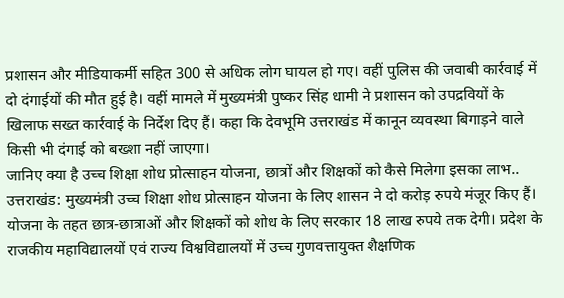प्रशासन और मीडियाकर्मी सहित 300 से अधिक लोग घायल हो गए। वहीं पुलिस की जवाबी कार्रवाई में दो दंगाईयों की मौत हुई है। वहीं मामले में मुख्यमंत्री पुष्कर सिंह धामी ने प्रशासन को उपद्रवियों के खिलाफ सख्त कार्रवाई के निर्देश दिए हैं। कहा कि देवभूमि उत्तराखंड में कानून व्यवस्था बिगाड़ने वाले किसी भी दंगाई को बख्शा नहीं जाएगा।
जानिए क्या है उच्च शिक्षा शोध प्रोत्साहन योजना, छात्रों और शिक्षकों को कैसे मिलेगा इसका लाभ..
उत्तराखंड: मुख्यमंत्री उच्च शिक्षा शोध प्रोत्साहन योजना के लिए शासन ने दो करोड़ रुपये मंजूर किए हैं। योजना के तहत छात्र-छात्राओं और शिक्षकों को शोध के लिए सरकार 18 लाख रुपये तक देगी। प्रदेश के राजकीय महाविद्यालयों एवं राज्य विश्वविद्यालयों में उच्च गुणवत्तायुक्त शैक्षणिक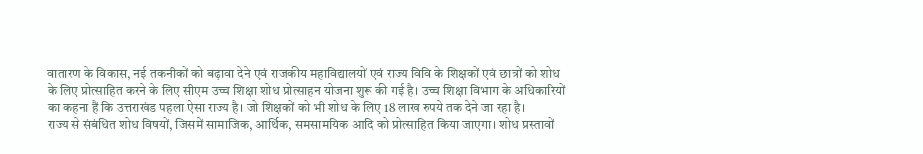वातारण के विकास, नई तकनीकों को बढ़ावा देने एवं राजकीय महाविद्यालयों एवं राज्य विवि के शिक्षकों एवं छात्रों को शोध के लिए प्रोत्साहित करने के लिए सीएम उच्च शिक्षा शोध प्रोत्साहन योजना शुरू की गई है। उच्च शिक्षा विभाग के अधिकारियों का कहना हैं कि उत्तराखंड पहला ऐसा राज्य है। जो शिक्षकों को भी शोध के लिए 18 लाख रुपये तक देने जा रहा है।
राज्य से संबंधित शोध विषयों, जिसमें सामाजिक, आर्थिक, समसामयिक आदि को प्रोत्साहित किया जाएगा। शोध प्रस्तावों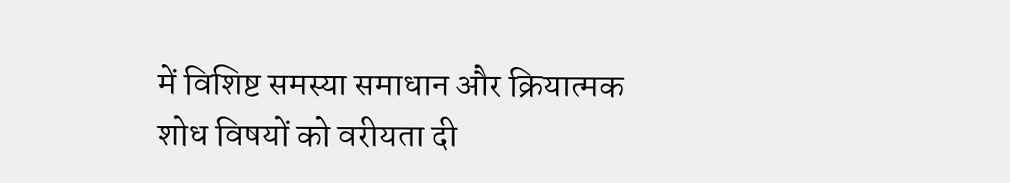में विशिष्ट समस्या समाधान और क्रियात्मक शोध विषयों को वरीयता दी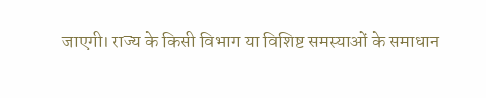जाएगी। राज्य के किसी विभाग या विशिष्ट समस्याओं के समाधान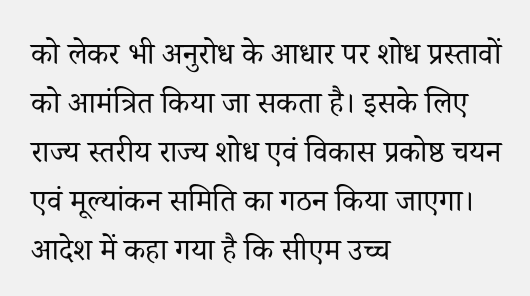को लेकर भी अनुरोध के आधार पर शोध प्रस्तावों को आमंत्रित किया जा सकता है। इसके लिए राज्य स्तरीय राज्य शोध एवं विकास प्रकोष्ठ चयन एवं मूल्यांकन समिति का गठन किया जाएगा।
आदेश में कहा गया है कि सीएम उच्च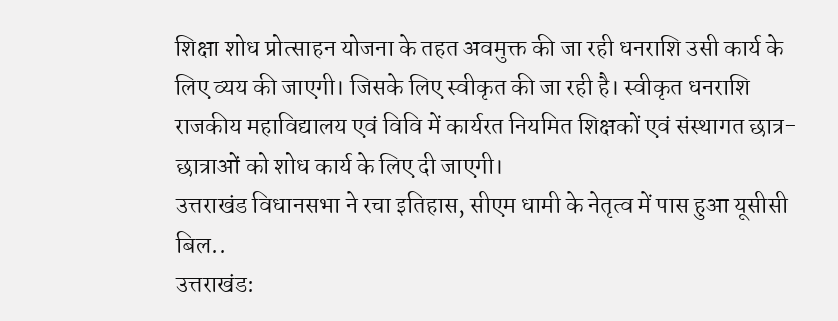शिक्षा शोध प्रोत्साहन योजना के तहत अवमुक्त की जा रही धनराशि उसी कार्य के लिए व्यय की जाएगी। जिसके लिए स्वीकृत की जा रही है। स्वीकृत धनराशि राजकीय महाविद्यालय एवं विवि में कार्यरत नियमित शिक्षकों एवं संस्थागत छात्र-छात्राओं को शोध कार्य के लिए दी जाएगी।
उत्तराखंड विधानसभा ने रचा इतिहास, सीएम धामी के नेतृत्व में पास हुआ यूसीसी बिल..
उत्तराखंड: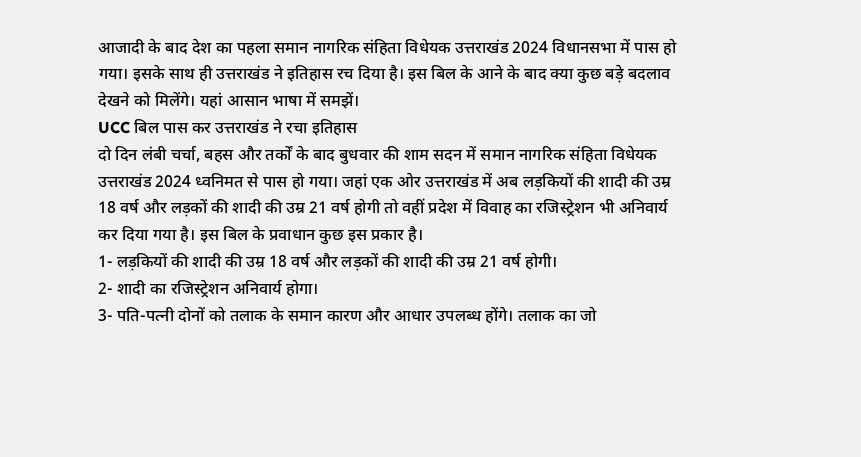आजादी के बाद देश का पहला समान नागरिक संहिता विधेयक उत्तराखंड 2024 विधानसभा में पास हो गया। इसके साथ ही उत्तराखंड ने इतिहास रच दिया है। इस बिल के आने के बाद क्या कुछ बड़े बदलाव देखने को मिलेंगे। यहां आसान भाषा में समझें।
UCC बिल पास कर उत्तराखंड ने रचा इतिहास
दो दिन लंबी चर्चा, बहस और तर्कों के बाद बुधवार की शाम सदन में समान नागरिक संहिता विधेयक उत्तराखंड 2024 ध्वनिमत से पास हो गया। जहां एक ओर उत्तराखंड में अब लड़कियों की शादी की उम्र 18 वर्ष और लड़कों की शादी की उम्र 21 वर्ष होगी तो वहीं प्रदेश में विवाह का रजिस्ट्रेशन भी अनिवार्य कर दिया गया है। इस बिल के प्रवाधान कुछ इस प्रकार है।
1- लड़कियों की शादी की उम्र 18 वर्ष और लड़कों की शादी की उम्र 21 वर्ष होगी।
2- शादी का रजिस्ट्रेशन अनिवार्य होगा।
3- पति-पत्नी दोनों को तलाक के समान कारण और आधार उपलब्ध होंगे। तलाक का जो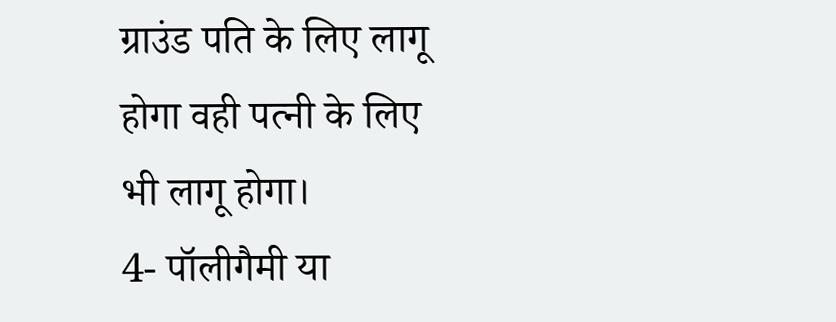ग्राउंड पति के लिए लागू होगा वही पत्नी के लिए भी लागू होगा।
4- पॉलीगैमी या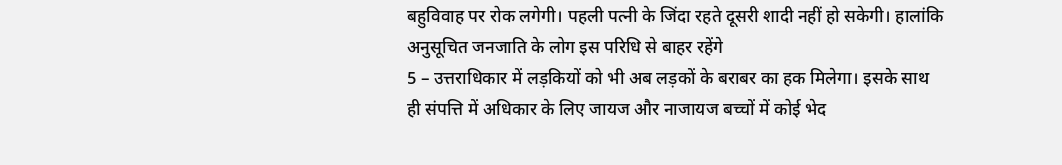बहुविवाह पर रोक लगेगी। पहली पत्नी के जिंदा रहते दूसरी शादी नहीं हो सकेगी। हालांकि अनुसूचित जनजाति के लोग इस परिधि से बाहर रहेंगे
5 – उत्तराधिकार में लड़कियों को भी अब लड़कों के बराबर का हक मिलेगा। इसके साथ ही संपत्ति में अधिकार के लिए जायज और नाजायज बच्चों में कोई भेद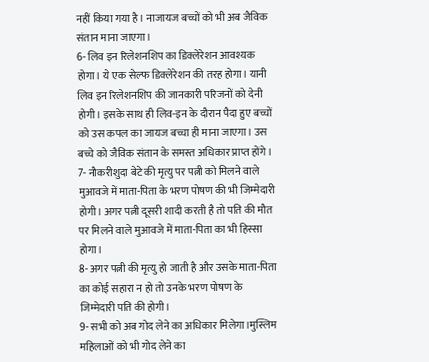नहीं किया गया है। नाजायज बच्चों को भी अब जैविक संतान माना जाएगा।
6- लिव इन रिलेशनशिप का डिक्लेरेशन आवश्यक होगा। ये एक सेल्फ डिक्लेरेशन की तरह होगा। यानी लिव इन रिलेशनशिप की जानकारी परिजनों को देनी होगी। इसके साथ ही लिव-इन के दौरान पैदा हुए बच्चों को उस कपल का जायज बच्चा ही माना जाएगा। उस बच्चे को जैविक संतान के समस्त अधिकार प्राप्त होंगे।
7- नौकरीशुदा बेटे की मृत्यु पर पत्नी को मिलने वाले मुआवजे में माता-पिता के भरण पोषण की भी जिम्मेदारी होगी। अगर पत्नी दूसरी शादी करती है तो पति की मौत पर मिलने वाले मुआवजे में माता-पिता का भी हिस्सा होगा।
8- अगर पत्नी की मृत्यु हो जाती है और उसके माता-पिता का कोई सहारा न हो तो उनके भरण पोषण के जिम्मेदारी पति की होगी।
9- सभी को अब गोद लेने का अधिकार मिलेगा।मुस्लिम महिलाओं को भी गोद लेने का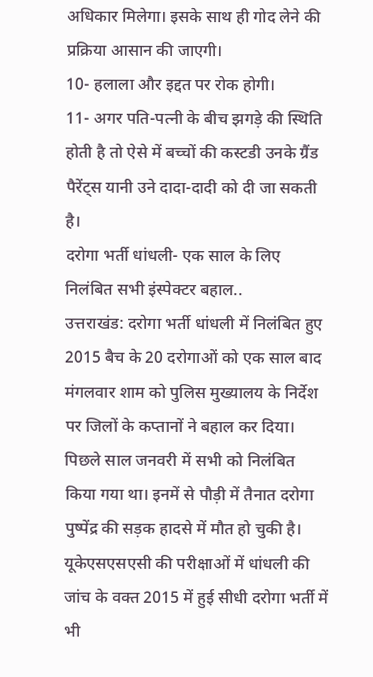अधिकार मिलेगा। इसके साथ ही गोद लेने की प्रक्रिया आसान की जाएगी।
10- हलाला और इद्दत पर रोक होगी।
11- अगर पति-पत्नी के बीच झगड़े की स्थिति होती है तो ऐसे में बच्चों की कस्टडी उनके ग्रैंड पैरेंट्स यानी उने दादा-दादी को दी जा सकती है।
दरोगा भर्ती धांधली- एक साल के लिए निलंबित सभी इंस्पेक्टर बहाल..
उत्तराखंड: दरोगा भर्ती धांधली में निलंबित हुए 2015 बैच के 20 दरोगाओं को एक साल बाद मंगलवार शाम को पुलिस मुख्यालय के निर्देश पर जिलों के कप्तानों ने बहाल कर दिया। पिछले साल जनवरी में सभी को निलंबित किया गया था। इनमें से पौड़ी में तैनात दरोगा पुष्पेंद्र की सड़क हादसे में मौत हो चुकी है। यूकेएसएसएसी की परीक्षाओं में धांधली की जांच के वक्त 2015 में हुई सीधी दरोगा भर्ती में भी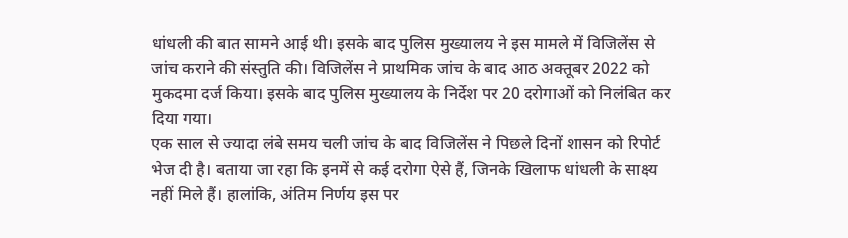धांधली की बात सामने आई थी। इसके बाद पुलिस मुख्यालय ने इस मामले में विजिलेंस से जांच कराने की संस्तुति की। विजिलेंस ने प्राथमिक जांच के बाद आठ अक्तूबर 2022 को मुकदमा दर्ज किया। इसके बाद पुलिस मुख्यालय के निर्देश पर 20 दरोगाओं को निलंबित कर दिया गया।
एक साल से ज्यादा लंबे समय चली जांच के बाद विजिलेंस ने पिछले दिनों शासन को रिपोर्ट भेज दी है। बताया जा रहा कि इनमें से कई दरोगा ऐसे हैं, जिनके खिलाफ धांधली के साक्ष्य नहीं मिले हैं। हालांकि, अंतिम निर्णय इस पर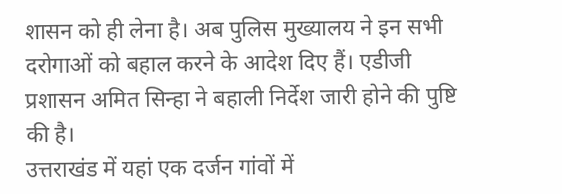शासन को ही लेना है। अब पुलिस मुख्यालय ने इन सभी दरोगाओं को बहाल करने के आदेश दिए हैं। एडीजी प्रशासन अमित सिन्हा ने बहाली निर्देश जारी होने की पुष्टि की है।
उत्तराखंड में यहां एक दर्जन गांवों में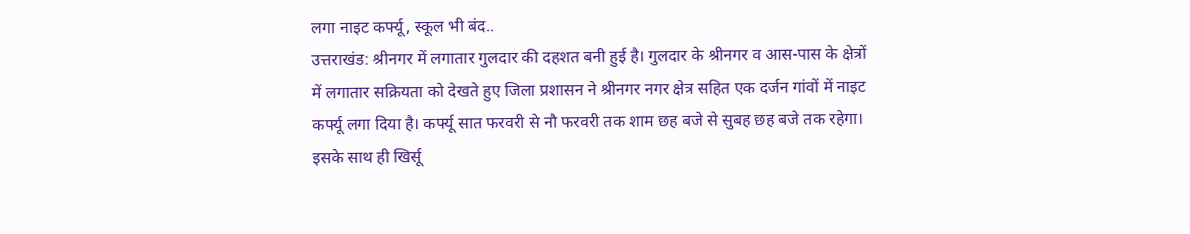लगा नाइट कर्फ्यू, स्कूल भी बंद..
उत्तराखंड: श्रीनगर में लगातार गुलदार की दहशत बनी हुई है। गुलदार के श्रीनगर व आस-पास के क्षेत्रों में लगातार सक्रियता को देखते हुए जिला प्रशासन ने श्रीनगर नगर क्षेत्र सहित एक दर्जन गांवों में नाइट कर्फ्यू लगा दिया है। कर्फ्यू सात फरवरी से नौ फरवरी तक शाम छह बजे से सुबह छह बजे तक रहेगा। इसके साथ ही खिर्सू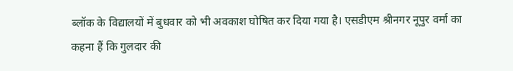ब्लॉक के विद्यालयों में बुधवार को भी अवकाश घोषित कर दिया गया है। एसडीएम श्रीनगर नूपुर वर्मा का कहना हैं कि गुलदार की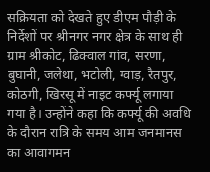सक्रियता को देखते हुए डीएम पौड़ी के निर्देशों पर श्रीनगर नगर क्षेत्र के साथ ही ग्राम श्रीकोट, ढिक्वाल गांव, सरणा, बुघानी, जलेथा, भटोली, ग्वाड़, रैतपुर, कोठगी, खिरसू में नाइट कर्फ्यू लगाया गया है। उन्होंने कहा कि कर्फ्यू की अवधि के दौरान रात्रि के समय आम जनमानस का आवागमन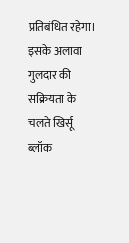प्रतिबंधित रहेगा। इसके अलावा गुलदार की सक्रियता के चलते खिर्सू ब्लॉक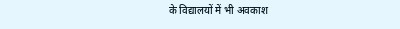के विद्यालयों में भी अवकाश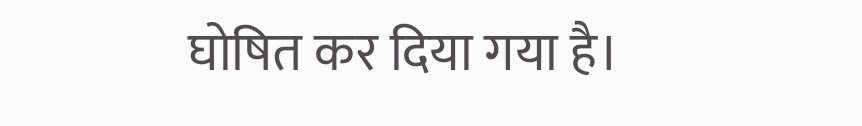घोषित कर दिया गया है।